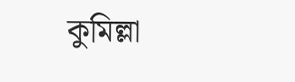কুমিল্লা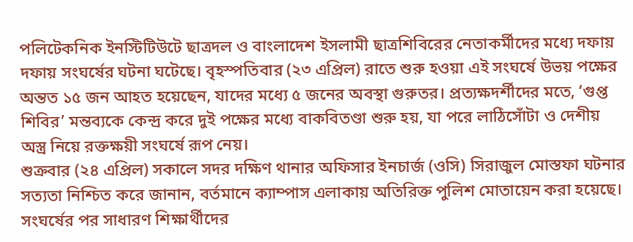পলিটেকনিক ইনস্টিটিউটে ছাত্রদল ও বাংলাদেশ ইসলামী ছাত্রশিবিরের নেতাকর্মীদের মধ্যে দফায় দফায় সংঘর্ষের ঘটনা ঘটেছে। বৃহস্পতিবার (২৩ এপ্রিল) রাতে শুরু হওয়া এই সংঘর্ষে উভয় পক্ষের অন্তত ১৫ জন আহত হয়েছেন, যাদের মধ্যে ৫ জনের অবস্থা গুরুতর। প্রত্যক্ষদর্শীদের মতে, ‘গুপ্ত শিবির’ মন্তব্যকে কেন্দ্র করে দুই পক্ষের মধ্যে বাকবিতণ্ডা শুরু হয়, যা পরে লাঠিসোঁটা ও দেশীয় অস্ত্র নিয়ে রক্তক্ষয়ী সংঘর্ষে রূপ নেয়।
শুক্রবার (২৪ এপ্রিল) সকালে সদর দক্ষিণ থানার অফিসার ইনচার্জ (ওসি) সিরাজুল মোস্তফা ঘটনার সত্যতা নিশ্চিত করে জানান, বর্তমানে ক্যাম্পাস এলাকায় অতিরিক্ত পুলিশ মোতায়েন করা হয়েছে। সংঘর্ষের পর সাধারণ শিক্ষার্থীদের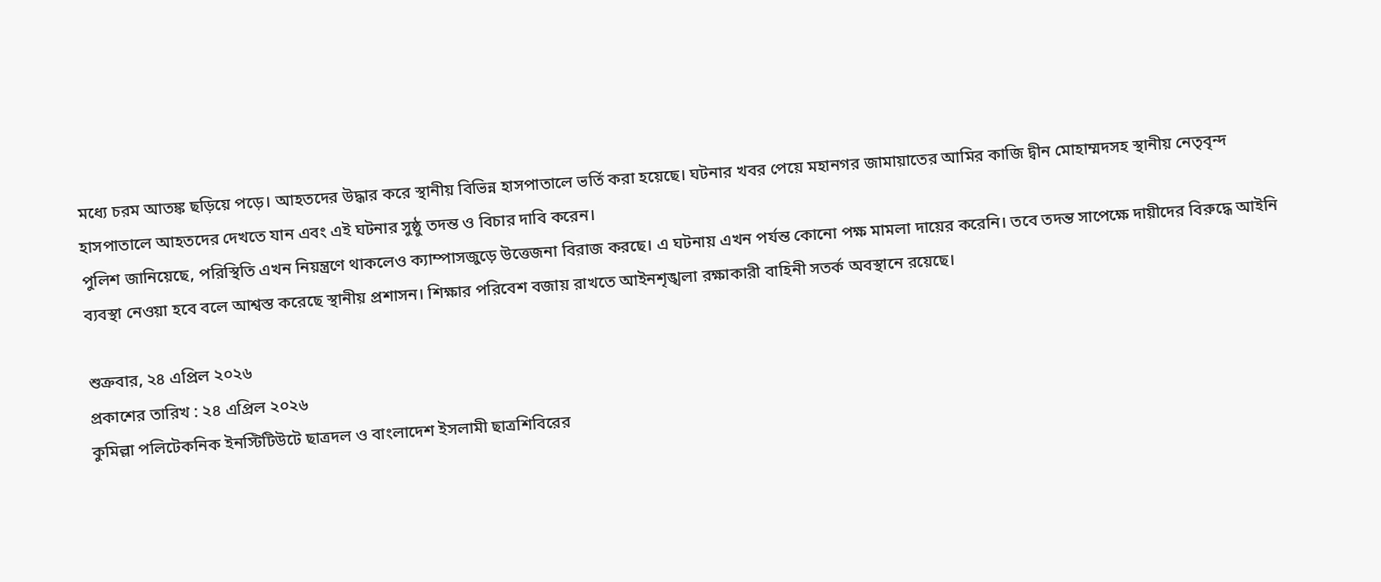মধ্যে চরম আতঙ্ক ছড়িয়ে পড়ে। আহতদের উদ্ধার করে স্থানীয় বিভিন্ন হাসপাতালে ভর্তি করা হয়েছে। ঘটনার খবর পেয়ে মহানগর জামায়াতের আমির কাজি দ্বীন মোহাম্মদসহ স্থানীয় নেতৃবৃন্দ হাসপাতালে আহতদের দেখতে যান এবং এই ঘটনার সুষ্ঠু তদন্ত ও বিচার দাবি করেন।
পুলিশ জানিয়েছে, পরিস্থিতি এখন নিয়ন্ত্রণে থাকলেও ক্যাম্পাসজুড়ে উত্তেজনা বিরাজ করছে। এ ঘটনায় এখন পর্যন্ত কোনো পক্ষ মামলা দায়ের করেনি। তবে তদন্ত সাপেক্ষে দায়ীদের বিরুদ্ধে আইনি ব্যবস্থা নেওয়া হবে বলে আশ্বস্ত করেছে স্থানীয় প্রশাসন। শিক্ষার পরিবেশ বজায় রাখতে আইনশৃঙ্খলা রক্ষাকারী বাহিনী সতর্ক অবস্থানে রয়েছে।

শুক্রবার, ২৪ এপ্রিল ২০২৬
প্রকাশের তারিখ : ২৪ এপ্রিল ২০২৬
কুমিল্লা পলিটেকনিক ইনস্টিটিউটে ছাত্রদল ও বাংলাদেশ ইসলামী ছাত্রশিবিরের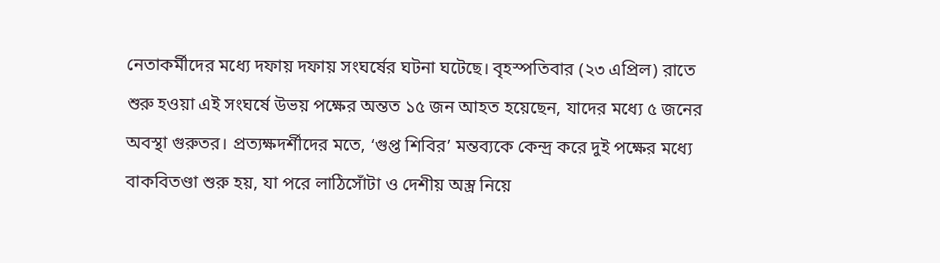নেতাকর্মীদের মধ্যে দফায় দফায় সংঘর্ষের ঘটনা ঘটেছে। বৃহস্পতিবার (২৩ এপ্রিল) রাতে শুরু হওয়া এই সংঘর্ষে উভয় পক্ষের অন্তত ১৫ জন আহত হয়েছেন, যাদের মধ্যে ৫ জনের অবস্থা গুরুতর। প্রত্যক্ষদর্শীদের মতে, ‘গুপ্ত শিবির’ মন্তব্যকে কেন্দ্র করে দুই পক্ষের মধ্যে বাকবিতণ্ডা শুরু হয়, যা পরে লাঠিসোঁটা ও দেশীয় অস্ত্র নিয়ে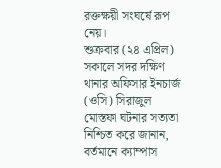রক্তক্ষয়ী সংঘর্ষে রূপ নেয়।
শুক্রবার (২৪ এপ্রিল) সকালে সদর দক্ষিণ থানার অফিসার ইনচার্জ (ওসি) সিরাজুল মোস্তফা ঘটনার সত্যতা নিশ্চিত করে জানান, বর্তমানে ক্যাম্পাস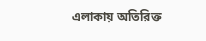এলাকায় অতিরিক্ত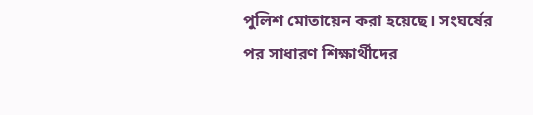পুলিশ মোতায়েন করা হয়েছে। সংঘর্ষের পর সাধারণ শিক্ষার্থীদের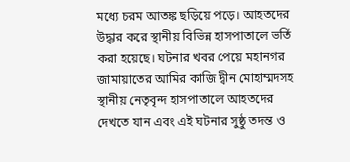মধ্যে চরম আতঙ্ক ছড়িয়ে পড়ে। আহতদের উদ্ধার করে স্থানীয় বিভিন্ন হাসপাতালে ভর্তি করা হয়েছে। ঘটনার খবর পেয়ে মহানগর জামায়াতের আমির কাজি দ্বীন মোহাম্মদসহ স্থানীয় নেতৃবৃন্দ হাসপাতালে আহতদের দেখতে যান এবং এই ঘটনার সুষ্ঠু তদন্ত ও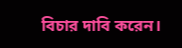বিচার দাবি করেন।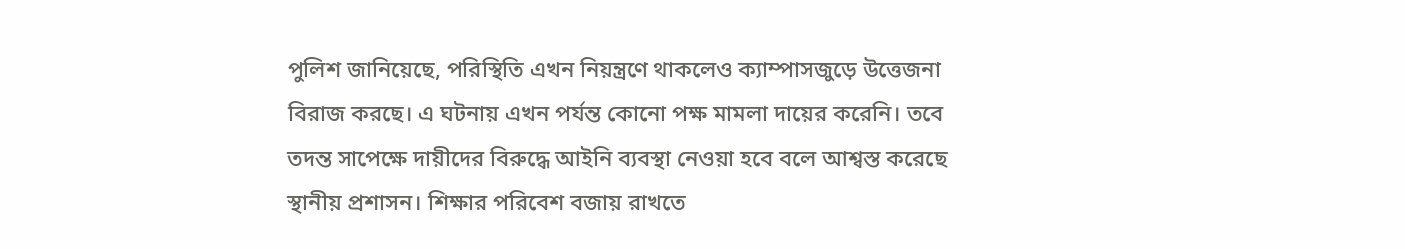পুলিশ জানিয়েছে, পরিস্থিতি এখন নিয়ন্ত্রণে থাকলেও ক্যাম্পাসজুড়ে উত্তেজনা বিরাজ করছে। এ ঘটনায় এখন পর্যন্ত কোনো পক্ষ মামলা দায়ের করেনি। তবে তদন্ত সাপেক্ষে দায়ীদের বিরুদ্ধে আইনি ব্যবস্থা নেওয়া হবে বলে আশ্বস্ত করেছে স্থানীয় প্রশাসন। শিক্ষার পরিবেশ বজায় রাখতে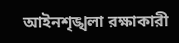আইনশৃঙ্খলা রক্ষাকারী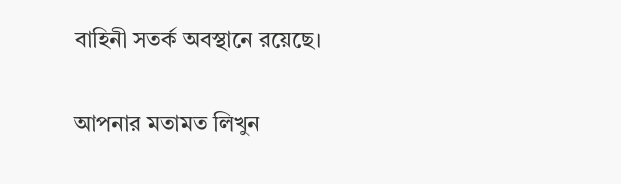বাহিনী সতর্ক অবস্থানে রয়েছে।

আপনার মতামত লিখুন